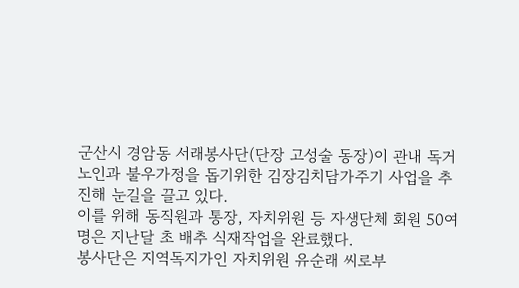군산시 경암동 서래봉사단(단장 고성술 동장)이 관내 독거노인과 불우가정을 돕기위한 김장김치담가주기 사업을 추진해 눈길을 끌고 있다.
이를 위해 동직원과 통장, 자치위원 등 자생단체 회원 50여명은 지난달 초 배추 식재작업을 완료했다.
봉사단은 지역독지가인 자치위원 유순래 씨로부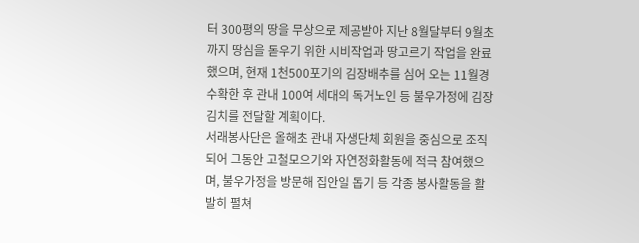터 300평의 땅을 무상으로 제공받아 지난 8월달부터 9월초까지 땅심을 돋우기 위한 시비작업과 땅고르기 작업을 완료했으며, 현재 1천500포기의 김장배추를 심어 오는 11월경 수확한 후 관내 100여 세대의 독거노인 등 불우가정에 김장김치를 전달할 계획이다.
서래봉사단은 올해초 관내 자생단체 회원을 중심으로 조직되어 그동안 고철모으기와 자연정화활동에 적극 참여했으며, 불우가정을 방문해 집안일 돕기 등 각종 봉사활동을 활발히 펼쳐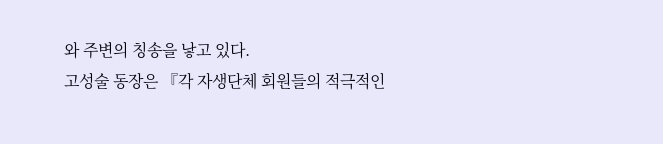와 주변의 칭송을 낳고 있다.
고성술 동장은 『각 자생단체 회원들의 적극적인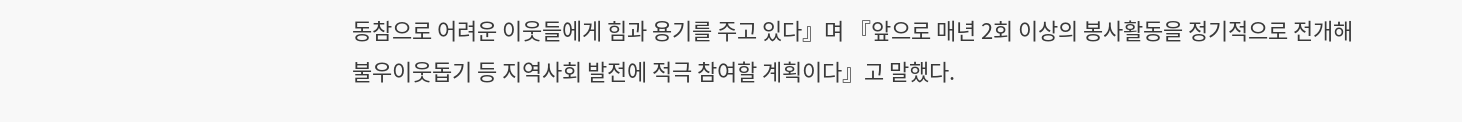동참으로 어려운 이웃들에게 힘과 용기를 주고 있다』며 『앞으로 매년 2회 이상의 봉사활동을 정기적으로 전개해 불우이웃돕기 등 지역사회 발전에 적극 참여할 계획이다』고 말했다.